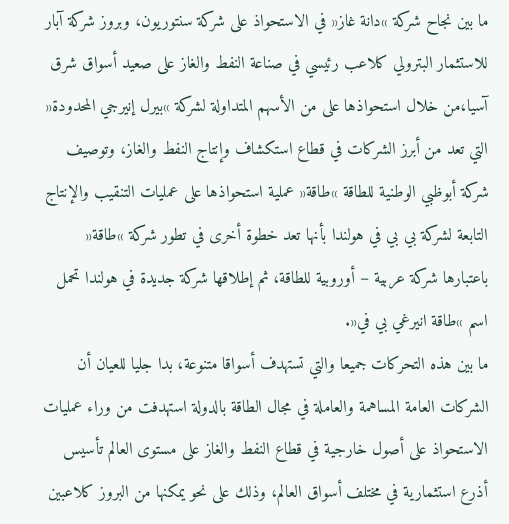ما بين نجاح شركة »دانة غاز« في الاستحواذ على شركة سنتوريون، وبروز شركة آبار للاستثمار البترولي كلاعب رئيسي في صناعة النفط والغاز على صعيد أسواق شرق آسيا،من خلال استحواذها على من الأسهم المتداولة لشركة »بيرل إنيرجي المحدودة« التي تعد من أبرز الشركات في قطاع استكشاف وإنتاج النفط والغاز، وتوصيف شركة أبوظبي الوطنية للطاقة »طاقة« عملية استحواذها على عمليات التنقيب والإنتاج التابعة لشركة بي بي في هولندا بأنها تعد خطوة أخرى في تطور شركة »طاقة« باعتبارها شركة عربية – أوروبية للطاقة، ثم إطلاقها شركة جديدة في هولندا تحمل اسم »طاقة انيرغي بي في«.
ما بين هذه التحركات جميعا والتي تستهدف أسواقا متنوعة، بدا جليا للعيان أن الشركات العامة المساهمة والعاملة في مجال الطاقة بالدولة استهدفت من وراء عمليات الاستحواذ على أصول خارجية في قطاع النفط والغاز على مستوى العالم تأسيس أذرع استثمارية في مختلف أسواق العالم، وذلك على نحو يمكنها من البروز كلاعبين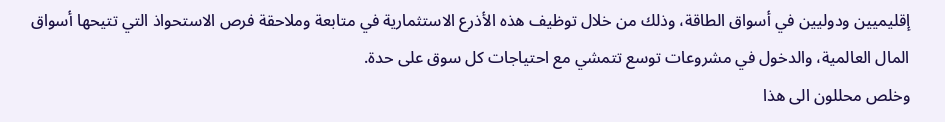إقليميين ودوليين في أسواق الطاقة، وذلك من خلال توظيف هذه الأذرع الاستثمارية في متابعة وملاحقة فرص الاستحواذ التي تتيحها أسواق المال العالمية، والدخول في مشروعات توسع تتمشي مع احتياجات كل سوق على حدة.
وخلص محللون الى هذا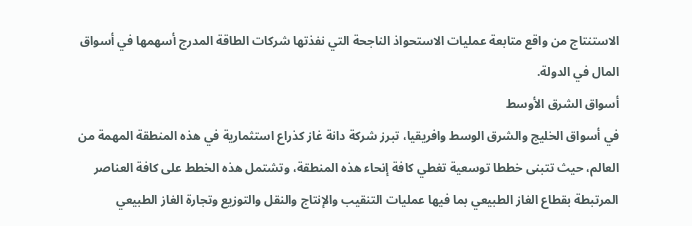الاستنتاج من واقع متابعة عمليات الاستحواذ الناجحة التي نفذتها شركات الطاقة المدرج أسهمها في أسواق المال في الدولة.
أسواق الشرق الأوسط
في أسواق الخليج والشرق الوسط وافريقيا، تبرز شركة دانة غاز كذراع استثمارية في هذه المنطقة المهمة من العالم، حيث تتبنى خططا توسعية تغطي كافة إنحاء هذه المنطقة، وتشتمل هذه الخطط على كافة العناصر المرتبطة بقطاع الغاز الطبيعي بما فيها عمليات التنقيب والإنتاج والنقل والتوزيع وتجارة الغاز الطبيعي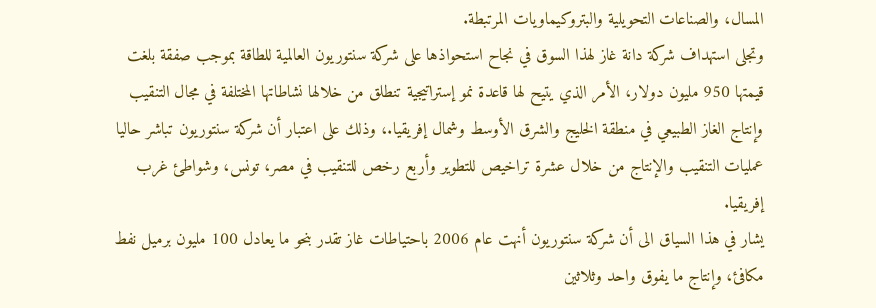المسال، والصناعات التحويلية والبتروكيماويات المرتبطة.
وتجلى استهداف شركة دانة غاز لهذا السوق في نجاح استحواذها على شركة سنتوريون العالمية للطاقة بموجب صفقة بلغت قيمتها 950 مليون دولار، الأمر الذي يتيح لها قاعدة نمو إستراتيجية تنطلق من خلالها نشاطاتها المختلفة في مجال التنقيب وإنتاج الغاز الطبيعي في منطقة الخليج والشرق الأوسط وشمال إفريقيا.، وذلك على اعتبار أن شركة سنتوريون تباشر حاليا عمليات التنقيب والإنتاج من خلال عشرة تراخيص للتطوير وأربع رخص للتنقيب في مصر، تونس، وشواطئ غرب إفريقيا.
يشار في هذا السياق الى أن شركة سنتوريون أنهت عام 2006 باحتياطات غاز تقدر بنحو ما يعادل 100 مليون برميل نفط مكافئ، وإنتاج ما يفوق واحد وثلاثين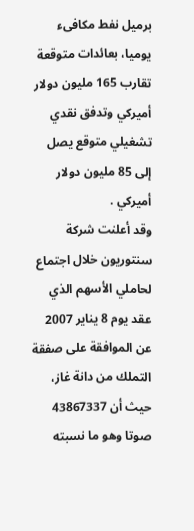برميل نفط مكافىء يوميا، بعائدات متوقعة تقارب 165 مليون دولار أميركي وتدفق نقدي تشغيلي متوقع يصل إلى 85 مليون دولار أميركي .
وقد أعلنت شركة سنتوريون خلال اجتماع لحاملي الأسهم الذي عقد يوم 8 يناير 2007 عن الموافقة على صفقة التملك من دانة غاز، حيث أن 43867337 صوتا وهو ما نسبته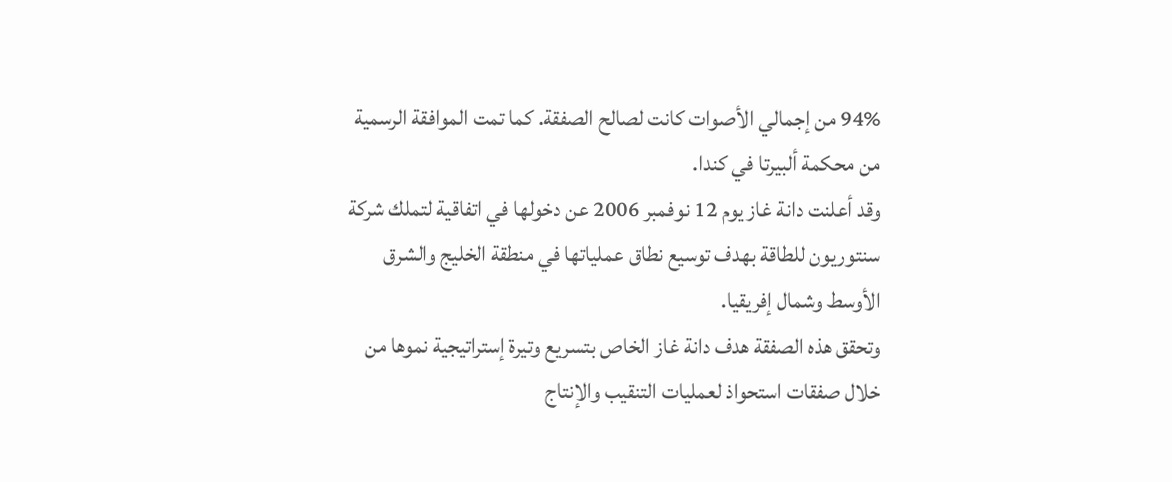94% من إجمالي الأصوات كانت لصالح الصفقة. كما تمت الموافقة الرسمية من محكمة ألبيرتا في كندا.
وقد أعلنت دانة غاز يوم 12 نوفمبر 2006 عن دخولها في اتفاقية لتملك شركة سنتوريون للطاقة بهدف توسيع نطاق عملياتها في منطقة الخليج والشرق الأوسط وشمال إفريقيا.
وتحقق هذه الصفقة هدف دانة غاز الخاص بتسريع وتيرة إستراتيجية نموها من خلال صفقات استحواذ لعمليات التنقيب والإنتاج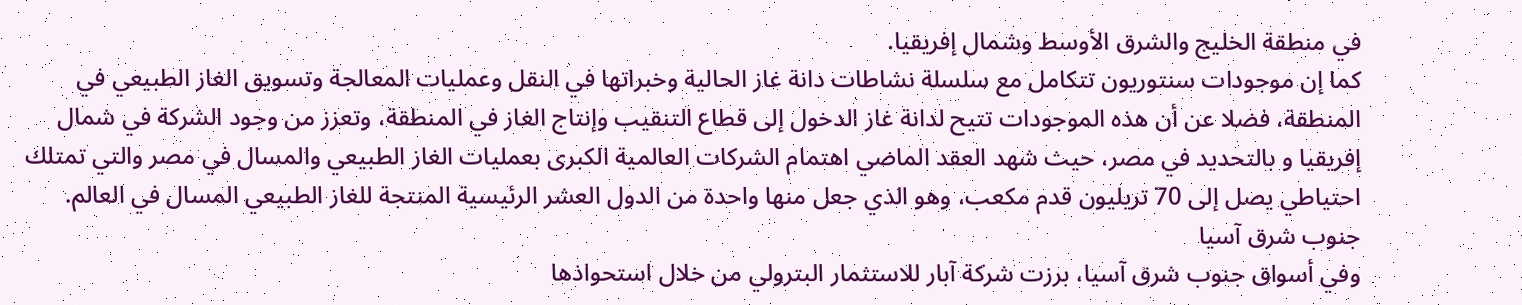في منطقة الخليج والشرق الأوسط وشمال إفريقيا.
كما إن موجودات سنتوريون تتكامل مع سلسلة نشاطات دانة غاز الحالية وخبراتها في النقل وعمليات المعالجة وتسويق الغاز الطبيعي في المنطقة، فضلا عن أن هذه الموجودات تتيح لدانة غاز الدخول إلى قطاع التنقيب وإنتاج الغاز في المنطقة، وتعزز من وجود الشركة في شمال إفريقيا و بالتحديد في مصر، حيث شهد العقد الماضي اهتمام الشركات العالمية الكبرى بعمليات الغاز الطبيعي والمسال في مصر والتي تمتلك احتياطي يصل إلى 70 تريليون قدم مكعب، وهو الذي جعل منها واحدة من الدول العشر الرئيسية المنتجة للغاز الطبيعي المسال في العالم.
جنوب شرق آسيا
وفي أسواق جنوب شرق آسيا، برزت شركة آبار للاستثمار البترولي من خلال استحواذها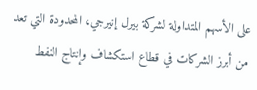على الأسهم المتداولة لشركة بيرل إنيرجي، المحدودة التي تعد من أبرز الشركات في قطاع استكشاف وإنتاج النفط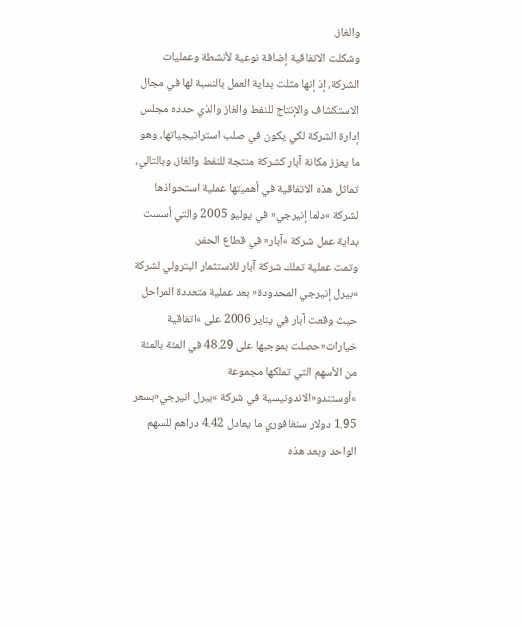والغاز.
وشكلت الاتفاقية إضافة نوعية لأنشطة وعمليات الشركة، إذ إنها مثلت بداية العمل بالنسبة لها في مجال الاستكشاف والإنتاج للنفط والغاز والذي حدده مجلس إدارة الشركة لكي يكون في صلب استراتيجياتها، وهو ما يعزز مكانة آبار كشركة منتجة للنفط والغاز، وبالتالي، تماثل هذه الاتفاقية في أهميتها عملية استحواذها لشركة »دلما إنيرجي« في يوليو 2005 والتي أسست بداية عمل شركة »آبار« في قطاع الحفر.
وتمت عملية تملك شركة آبار للاستثمار البترولي لشركة »بيرل إنيرجي المحدودة« بعد عملية متعددة المراحل حيث وقعت آبار في يناير 2006 على »اتفاقية خيارات«حصلت بموجبها على 48.29 في المئة بالمئة من الأسهم التي تملكها مجموعة »أوستندو«الاندونيسية في شركة »بيرل انيرجي«بسعر 1.95 دولار سنغافوري ما يعادل 4.42 دراهم للسهم الواحد وبعد هذه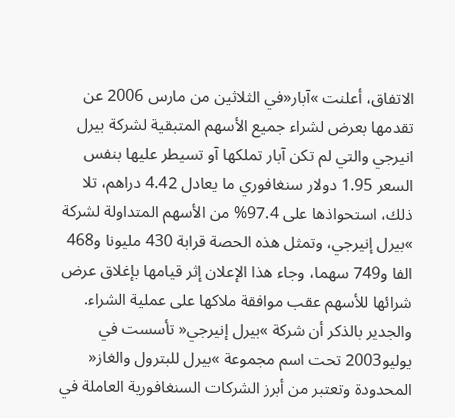الاتفاق، أعلنت »آبار«في الثلاثين من مارس 2006 عن تقدمها بعرض لشراء جميع الأسهم المتبقية لشركة بيرل انيرجي والتي لم تكن آبار تملكها آو تسيطر عليها بنفس السعر 1.95 دولار سنغافوري ما يعادل 4.42 دراهم، تلا ذلك، استحواذها على 97.4% من الأسهم المتداولة لشركة »بيرل إنيرجي، وتمثل هذه الحصة قرابة 430 مليونا و468 الفا و749 سهما، وجاء هذا الإعلان إثر قيامها بإغلاق عرض شرائها للأسهم عقب موافقة ملاكها على عملية الشراء.
والجدير بالذكر أن شركة »بيرل إنيرجي« تأسست في يوليو2003 تحت اسم مجموعة »بيرل للبترول والغاز« المحدودة وتعتبر من أبرز الشركات السنغافورية العاملة في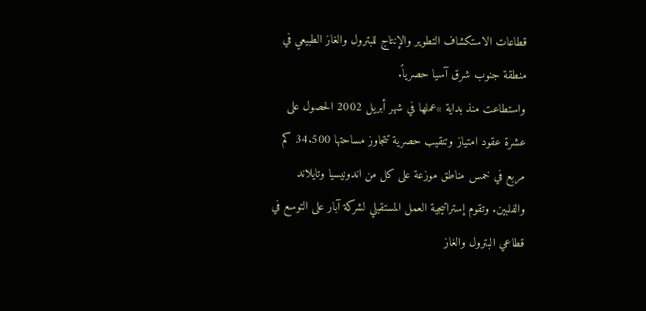قطاعات الاستكشاف التطوير والإنتاج للبترول والغاز الطبيعي في منطقة جنوب شرق آسيا حصرياً.
واستطاعت منذ بداية »عملها في شهر أبريل 2002 الحصول على عشرة عقود امتياز وتنقيب حصرية تتجاوز مساحتها 34.500 كم مربع في خمس مناطق موزعة على كل من اندونيسيا وتايلاند والفلبين. وتقوم إستراتيجية العمل المستقبلي لشركة آبار على التوسع في قطاعي البترول والغاز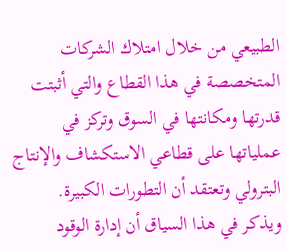الطبيعي من خلال امتلاك الشركات المتخصصة في هذا القطاع والتي أثبتت قدرتها ومكانتها في السوق وتركز في عملياتها على قطاعي الاستكشاف والإنتاج البترولي وتعتقد أن التطورات الكبيرة.
ويذكر في هذا السياق أن إدارة الوقود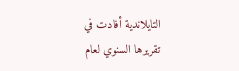التايلاندية أفادت في تقريرها السنوي لعام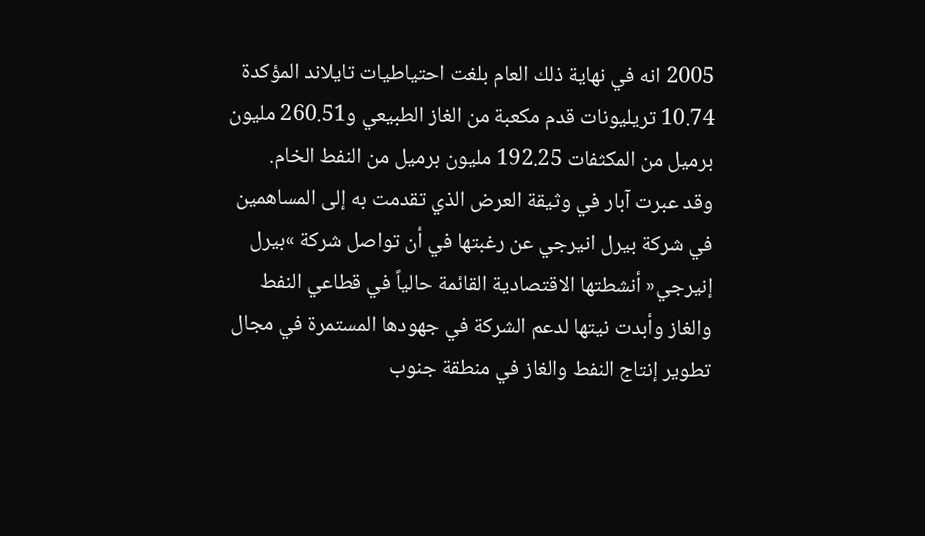2005 انه في نهاية ذلك العام بلغت احتياطيات تايلاند المؤكدة 10.74 تريليونات قدم مكعبة من الغاز الطبيعي و260.51 مليون برميل من المكثفات 192.25 مليون برميل من النفط الخام.
وقد عبرت آبار في وثيقة العرض الذي تقدمت به إلى المساهمين في شركة بيرل انيرجي عن رغبتها في أن تواصل شركة »بيرل إنيرجي« أنشطتها الاقتصادية القائمة حالياً في قطاعي النفط والغاز وأبدت نيتها لدعم الشركة في جهودها المستمرة في مجال تطوير إنتاج النفط والغاز في منطقة جنوب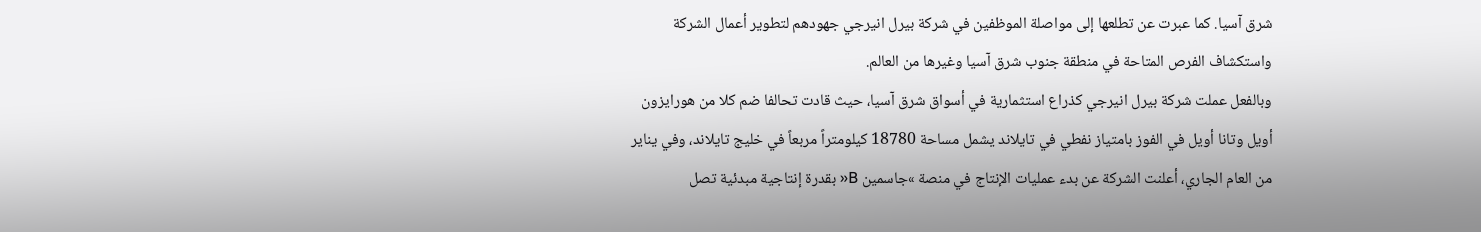شرق آسيا. كما عبرت عن تطلعها إلى مواصلة الموظفين في شركة بيرل انيرجي جهودهم لتطوير أعمال الشركة واستكشاف الفرص المتاحة في منطقة جنوب شرق آسيا وغيرها من العالم.
وبالفعل عملت شركة بيرل انيرجي كذراع استثمارية في أسواق شرق آسيا، حيث قادت تحالفا ضم كلا من هورايزون أويل وتانا أويل في الفوز بامتياز نفطي في تايلاند يشمل مساحة 18780 كيلومتراً مربعاً في خليج تايلاند، وفي يناير من العام الجاري، أعلنت الشركة عن بدء عمليات الإنتاج في منصة »جاسمين B« بقدرة إنتاجية مبدئية تصل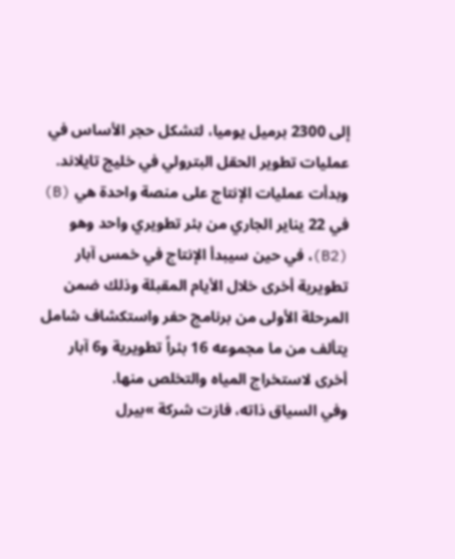إلى 2300 برميل يوميا، لتشكل حجر الأساس في عمليات تطوير الحقل البترولي في خليج تايلاند.
وبدأت عمليات الإنتاج على منصة واحدة هي (B) في 22 يناير الجاري من بئر تطويري واحد وهو (B2)، في حين سيبدأ الإنتاج في خمس آبار تطويرية أخرى خلال الأيام المقبلة وذلك ضمن المرحلة الأولى من برنامج حفر واستكشاف شامل يتألف من ما مجموعه 16 بئراً تطويرية و6 آبار أخرى لاستخراج المياه والتخلص منها.
وفي السياق ذاته، فازت شركة »بيرل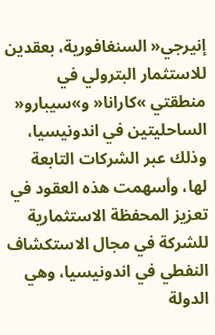إنيرجي« السنغافورية، بعقدين للاستثمار البترولي في منطقتي »كارانا« و»سيبارو« الساحليتين في اندونيسيا، وذلك عبر الشركات التابعة لها، وأسهمت هذه العقود في تعزيز المحفظة الاستثمارية للشركة في مجال الاستكشاف النفطي في اندونيسيا، وهي الدولة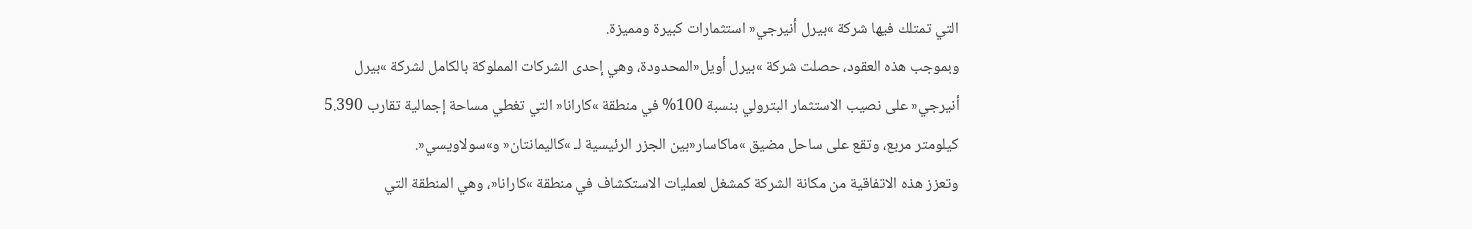التي تمتلك فيها شركة »بيرل أنيرجي« استثمارات كبيرة ومميزة.
وبموجب هذه العقود، حصلت شركة »بيرل أويل«المحدودة، وهي إحدى الشركات المملوكة بالكامل لشركة »بيرل أنيرجي« على نصيب الاستثمار البترولي بنسبة 100% في منطقة »كارانا« التي تغطي مساحة إجمالية تقارب 5.390 كيلومتر مربع، وتقع على ساحل مضيق »ماكاسار«بين الجزر الرئيسية لـ »كاليمانتان« و»سولاويسي«.
وتعزز هذه الاتفاقية من مكانة الشركة كمشغل لعمليات الاستكشاف في منطقة »كارانا«، وهي المنطقة التي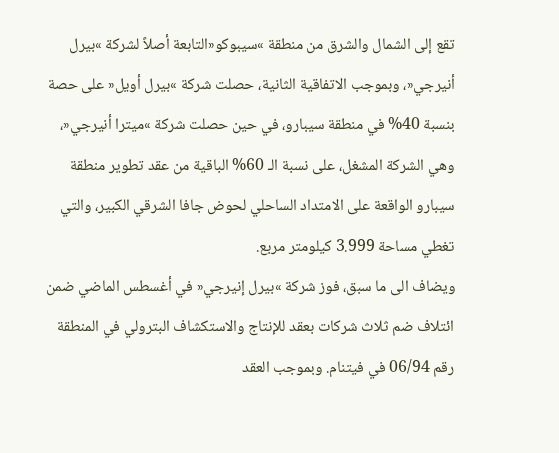تقع إلى الشمال والشرق من منطقة »سيبوكو«التابعة أصلاً لشركة »بيرل أنيرجي«، وبموجب الاتفاقية الثانية، حصلت شركة »بيرل أويل« على حصة بنسبة 40% في منطقة سيبارو، في حين حصلت شركة »ميترا أنيرجي«، وهي الشركة المشغل، على نسبة الـ 60% الباقية من عقد تطوير منطقة سيبارو الواقعة على الامتداد الساحلي لحوض جافا الشرقي الكبير، والتي تغطي مساحة 3.999 كيلومتر مربع.
ويضاف الى ما سبق، فوز شركة »بيرل إنيرجي« في أغسطس الماضي ضمن ائتلاف ضم ثلاث شركات بعقد للإنتاج والاستكشاف البترولي في المنطقة رقم 06/94 في فيتنام. وبموجب العقد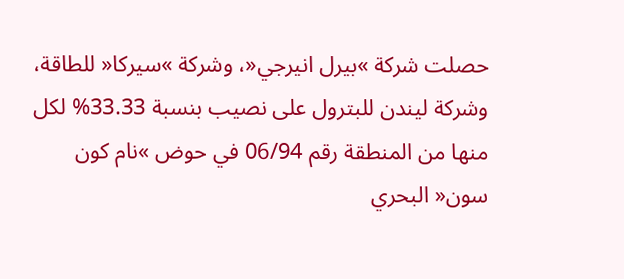حصلت شركة »بيرل انيرجي«، وشركة »سيركا« للطاقة، وشركة ليندن للبترول على نصيب بنسبة 33.33% لكل منها من المنطقة رقم 06/94 في حوض »نام كون سون« البحري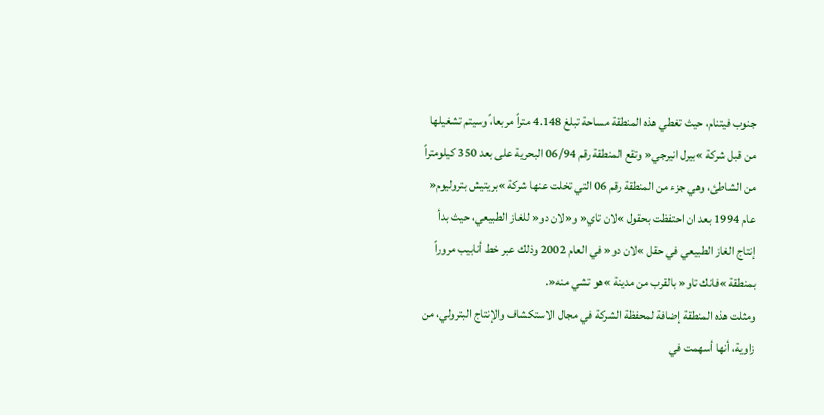جنوب فيتنام، حيث تغطي هذه المنطقة مساحة تبلغ 4.148 متراً مربعا،ً وسيتم تشغيلها من قبل شركة »بيرل انيرجي« وتقع المنطقة رقم 06/94 البحرية على بعد 350 كيلومتراً من الشاطئ، وهي جزء من المنطقة رقم 06 التي تخلت عنها شركة »بريتيش بتروليوم« عام 1994 بعد ان احتفظت بحقول »لان تاي« و«لان دو« للغاز الطبيعي، حيث بدأ إنتاج الغاز الطبيعي في حقل »لان دو« في العام 2002 وذلك عبر خط أنابيب مروراً بمنطقة »فانك تاو« بالقرب من مدينة »هو تشي منه«.
ومثلت هذه المنطقة إضافة لمحفظة الشركة في مجال الاستكشاف والإنتاج البترولي، من زاوية، أنها أسهمت في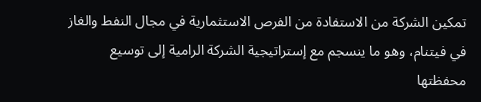تمكين الشركة من الاستفادة من الفرص الاستثمارية في مجال النفط والغاز في فيتنام، وهو ما ينسجم مع إستراتيجية الشركة الرامية إلى توسيع محفظتها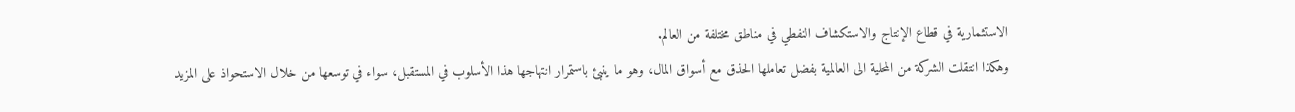الاستثمارية في قطاع الإنتاج والاستكشاف النفطي في مناطق مختلفة من العالم.
وهكذا انتقلت الشركة من المحلية الى العالمية بفضل تعاملها الحذق مع أسواق المال، وهو ما ينبئ باستمرار انتهاجها هذا الأسلوب في المستقبل، سواء في توسعها من خلال الاستحواذ على المزيد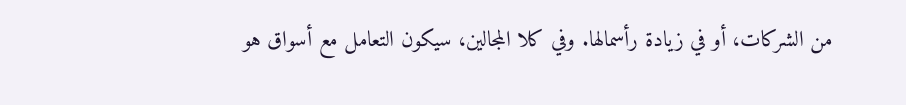من الشركات، أو في زيادة رأسمالها. وفي كلا المجالين، سيكون التعامل مع أسواق هو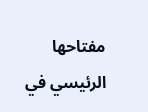مفتاحها الرئيسي في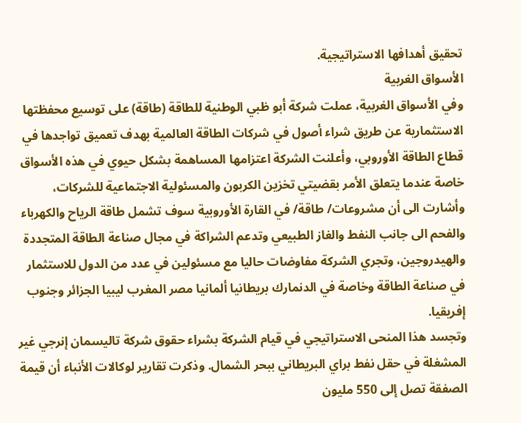تحقيق أهدافها الاستراتيجية.
الأسواق الغربية
وفي الأسواق الغربية، عملت شركة أبو ظبي الوطنية للطاقة (طاقة) على توسيع محفظتها الاستثمارية عن طريق شراء أصول في شركات الطاقة العالمية بهدف تعميق تواجدها في قطاع الطاقة الأوروبي، وأعلنت الشركة اعتزامها المساهمة بشكل حيوي في هذه الأسواق خاصة عندما يتعلق الأمر بقضيتي تخزين الكربون والمسئولية الاجتماعية للشركات، وأشارت الى أن مشروعات/ طاقة/ في القارة الأوروبية سوف تشمل طاقة الرياح والكهرباء والفحم الى جانب النفط والغاز الطبيعي وتدعم الشراكة في مجال صناعة الطاقة المتجددة والهيدروجين، وتجري الشركة مفاوضات حاليا مع مسئولين في عدد من الدول للاستثمار في صناعة الطاقة وخاصة في الدنمارك بريطانيا ألمانيا مصر المغرب ليبيا الجزائر وجنوب إفريقيا.
وتجسد هذا المنحى الاستراتيجي في قيام الشركة بشراء حقوق شركة تاليسمان إنرجي غير المشغلة في حقل نفط براي البريطاني ببحر الشمال. وذكرت تقارير لوكالات الأنباء أن قيمة الصفقة تصل إلى 550 مليون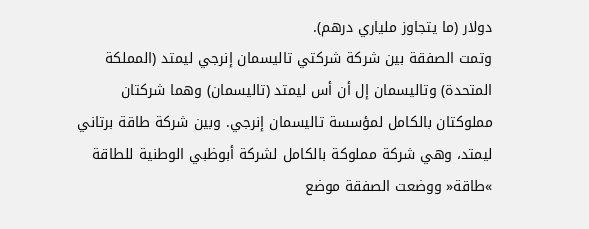دولار (ما يتجاوز ملياري درهم).
وتمت الصفقة بين شركة شركتي تاليسمان إنرجي ليمتد (المملكة المتحدة) وتاليسمان إل أن أس ليمتد (تاليسمان) وهما شركتان مملوكتان بالكامل لمؤسسة تاليسمان إنرجي. وبين شركة طاقة برتاني ليمتد، وهي شركة مملوكة بالكامل لشركة أبوظبي الوطنية للطاقة »طاقة« ووضعت الصفقة موضع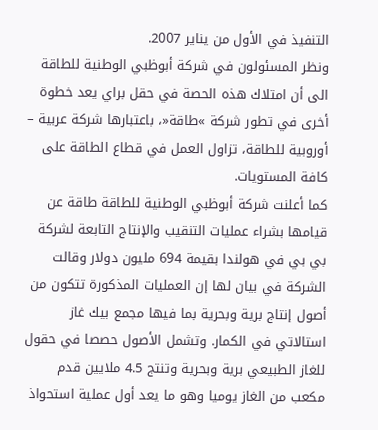التنفيذ في الأول من يناير 2007.
ونظر المسئولون في شركة أبوظبي الوطنية للطاقة الى أن امتلاك هذه الحصة في حقل براي يعد خطوة أخرى في تطور شركة »طاقة«، باعتبارها شركة عربية – أوروبية للطاقة، تزاول العمل في قطاع الطاقة على كافة المستويات.
كما أعلنت شركة أبوظبي الوطنية للطاقة طاقة عن قيامها بشراء عمليات التنقيب والإنتاج التابعة لشركة بي بي في هولندا بقيمة 694 مليون دولار وقالت الشركة في بيان لها إن العمليات المذكورة تتكون من أصول إنتاج برية وبحرية بما فيها مجمع بيك غاز استالاتي في الكمار. وتشمل الأصول حصصا في حقول للغاز الطبيعي برية وبحرية وتنتج 4.5 ملايين قدم مكعب من الغاز يوميا وهو ما يعد أول عملية استحواذ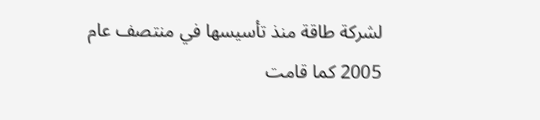لشركة طاقة منذ تأسيسها في منتصف عام 2005 كما قامت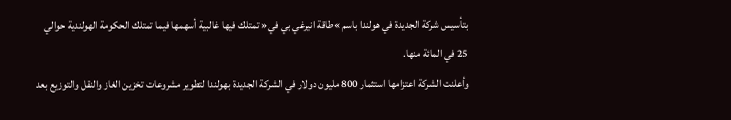بتأسيس شركة الجديدة في هولندا باسم »طاقة انيرغي بي في« تمتلك فيها غالبية أسهمها فيما تمتلك الحكومة الهولندية حوالي 25 في المائة منها.
وأعلنت الشركة اعتزامها استثمار 800 مليون دولار في الشركة الجديدة بهولندا لتطوير مشروعات تخزين الغاز والنقل والتوزيع بعد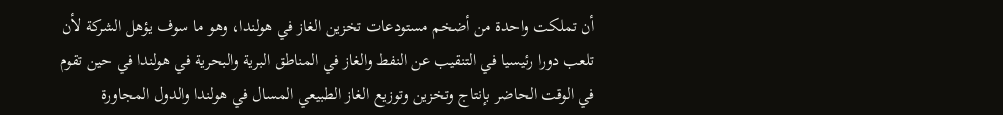أن تملكت واحدة من أضخم مستودعات تخزين الغاز في هولندا، وهو ما سوف يؤهل الشركة لأن تلعب دورا رئيسيا في التنقيب عن النفط والغاز في المناطق البرية والبحرية في هولندا في حين تقوم في الوقت الحاضر بإنتاج وتخزين وتوزيع الغاز الطبيعي المسال في هولندا والدول المجاورة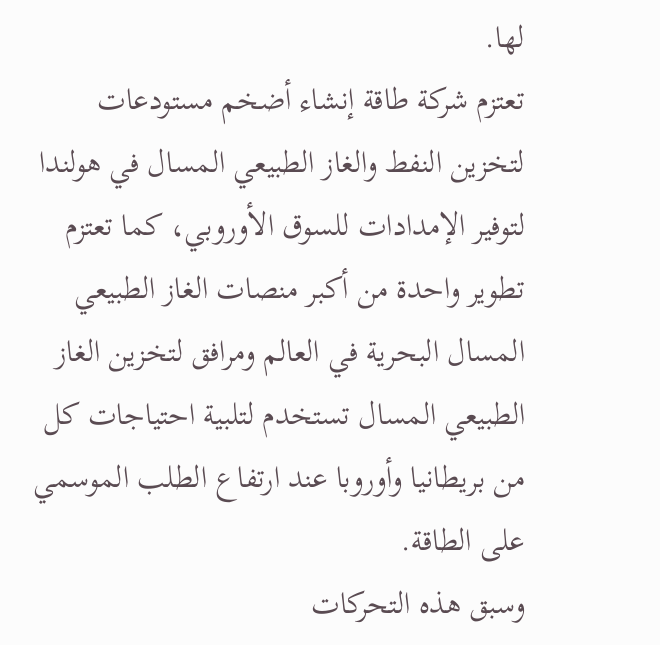لها.
تعتزم شركة طاقة إنشاء أضخم مستودعات لتخزين النفط والغاز الطبيعي المسال في هولندا لتوفير الإمدادات للسوق الأوروبي، كما تعتزم تطوير واحدة من أكبر منصات الغاز الطبيعي المسال البحرية في العالم ومرافق لتخزين الغاز الطبيعي المسال تستخدم لتلبية احتياجات كل من بريطانيا وأوروبا عند ارتفاع الطلب الموسمي على الطاقة.
وسبق هذه التحركات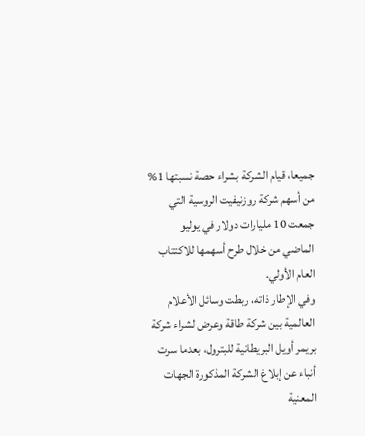جميعا، قيام الشركة بشراء حصة نسبتها 1% من أسهم شركة روزنيفيت الروسية التي جمعت 10 مليارات دولار في يوليو الماضي من خلال طرح أسهمها للاكتتاب العام الأولي.
وفي الإطار ذاته، ربطت وسائل الأعلام العالمية بين شركة طاقة وعرض لشراء شركة بريمر أويل البريطانية للبترول، بعدما سرت أنباء عن إبلاغ الشركة المذكورة الجهات المعنية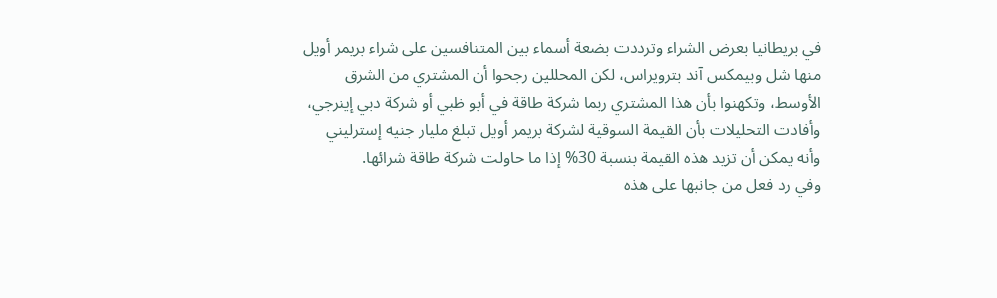في بريطانيا بعرض الشراء وترددت بضعة أسماء بين المتنافسين على شراء بريمر أويل منها شل وبيمكس آند بترويراس، لكن المحللين رجحوا أن المشتري من الشرق الأوسط، وتكهنوا بأن هذا المشتري ربما شركة طاقة في أبو ظبي أو شركة دبي إينرجي، وأفادت التحليلات بأن القيمة السوقية لشركة بريمر أويل تبلغ مليار جنيه إسترليني وأنه يمكن أن تزيد هذه القيمة بنسبة 30% إذا ما حاولت شركة طاقة شرائها.
وفي رد فعل من جانبها على هذه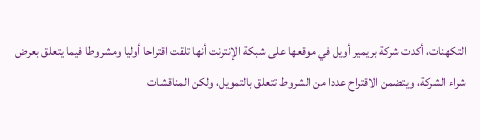التكهنات، أكدت شركة بريمير أويل في موقعها على شبكة الإنترنت أنها تلقت اقتراحا أوليا ومشروطا فيما يتعلق بعرض شراء الشركة، ويتضمن الاقتراح عددا من الشروط تتعلق بالتمويل، ولكن المناقشات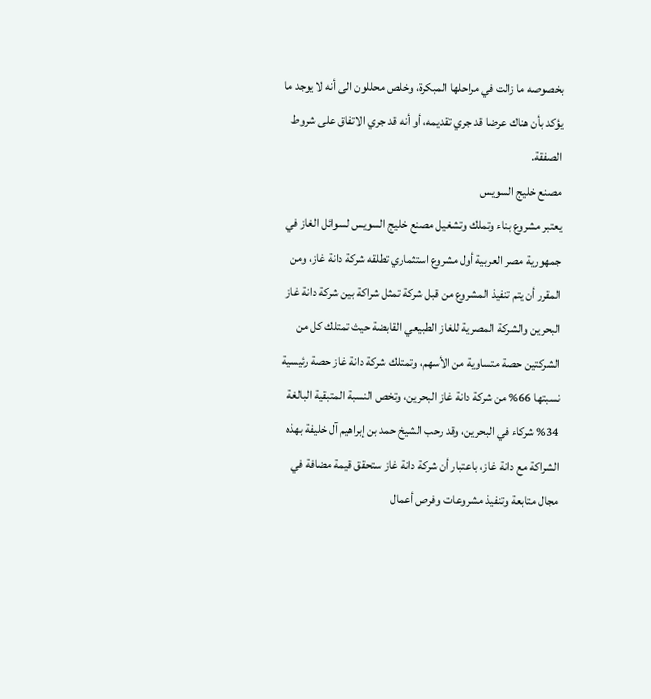بخصوصه ما زالت في مراحلها المبكرة، وخلص محللون الى أنه لا يوجد ما يؤكد بأن هناك عرضا قد جري تقديمه، أو أنه قد جري الاتفاق على شروط الصفقة.
مصنع خليج السويس
يعتبر مشروع بناء وتملك وتشغيل مصنع خليج السويس لسوائل الغاز في جمهورية مصر العربية أول مشروع استثماري تطلقه شركة دانة غاز، ومن المقرر أن يتم تنفيذ المشروع من قبل شركة تمثل شراكة بين شركة دانة غاز البحرين والشركة المصرية للغاز الطبيعي القابضة حيث تمتلك كل من الشركتين حصة متساوية من الأسهم، وتمتلك شركة دانة غاز حصة رئيسية نسبتها 66% من شركة دانة غاز البحرين، وتخص النسبة المتبقية البالغة 34% شركاء في البحرين، وقد رحب الشيخ حمد بن إبراهيم آل خليفة بهذه الشراكة مع دانة غاز، باعتبار أن شركة دانة غاز ستحقق قيمة مضافة في مجال متابعة وتنفيذ مشروعات وفرص أعمال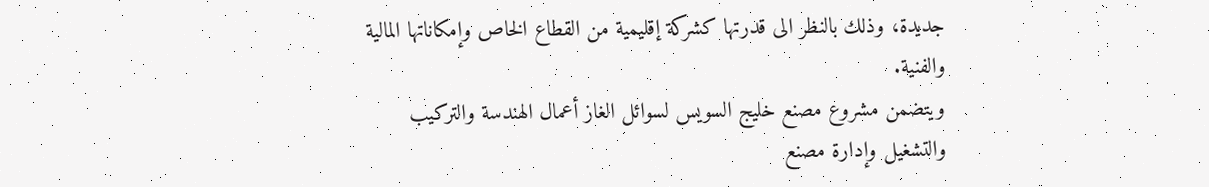جديدة، وذلك بالنظر الى قدرتها كشركة إقليمية من القطاع الخاص وإمكاناتها المالية والفنية.
ويتضمن مشروع مصنع خليج السويس لسوائل الغاز أعمال الهندسة والتركيب والتشغيل وإدارة مصنع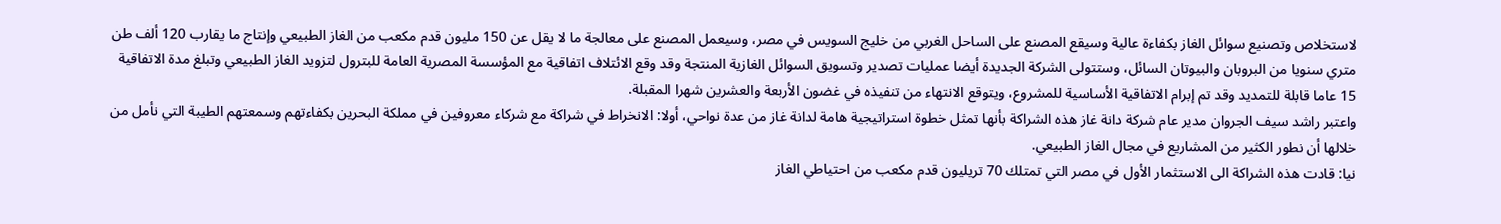لاستخلاص وتصنيع سوائل الغاز بكفاءة عالية وسيقع المصنع على الساحل الغربي من خليج السويس في مصر، وسيعمل المصنع على معالجة ما لا يقل عن 150 مليون قدم مكعب من الغاز الطبيعي وإنتاج ما يقارب 120 ألف طن متري سنويا من البروبان والبيوتان السائل، وستتولى الشركة الجديدة أيضا عمليات تصدير وتسويق السوائل الغازية المنتجة وقد وقع الائتلاف اتفاقية مع المؤسسة المصرية العامة للبترول لتزويد الغاز الطبيعي وتبلغ مدة الاتفاقية 15 عاما قابلة للتمديد وقد تم إبرام الاتفاقية الأساسية للمشروع، ويتوقع الانتهاء من تنفيذه في غضون الأربعة والعشرين شهرا المقبلة.
واعتبر راشد سيف الجروان مدير عام شركة دانة غاز هذه الشراكة بأنها تمثل خطوة استراتيجية هامة لدانة غاز من عدة نواحي، أولا: الانخراط في شراكة مع شركاء معروفين في مملكة البحرين بكفاءتهم وسمعتهم الطيبة التي نأمل من خلالها أن نطور الكثير من المشاريع في مجال الغاز الطبيعي.
نيا: قادت هذه الشراكة الى الاستثمار الأول في مصر التي تمتلك 70 تريليون قدم مكعب من احتياطي الغاز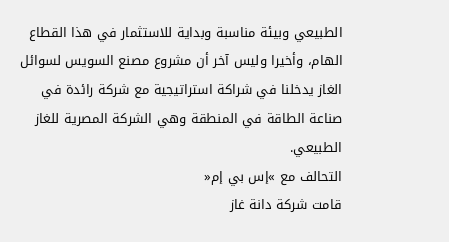الطبيعي وبيئة مناسبة وبداية للاستثمار في هذا القطاع الهام، وأخيرا وليس آخر أن مشروع مصنع السويس لسوائل الغاز يدخلنا في شراكة استراتيجية مع شركة رائدة في صناعة الطاقة في المنطقة وهي الشركة المصرية للغاز الطبيعي.
التحالف مع »إس بي إم«
قامت شركة دانة غاز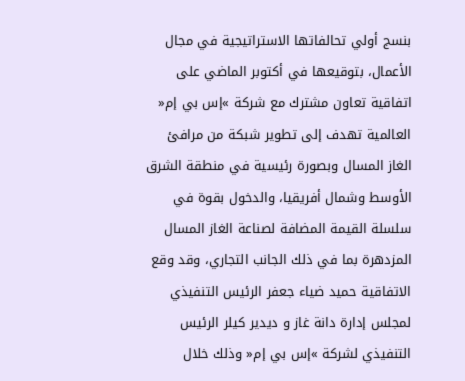بنسج أولي تحالفاتها الاستراتيجية في مجال الأعمال، بتوقيعها في أكتوبر الماضي على اتفاقية تعاون مشترك مع شركة »إس بي إم« العالمية تهدف إلى تطوير شبكة من مرافئ الغاز المسال وبصورة رئيسية في منطقة الشرق الأوسط وشمال أفريقيا، والدخول بقوة في سلسلة القيمة المضافة لصناعة الغاز المسال المزدهرة بما في ذلك الجانب التجاري، وقد وقع الاتفاقية حميد ضياء جعفر الرئيس التنفيذي لمجلس إدارة دانة غاز و ديدير كيلر الرئيس التنفيذي لشركة »إس بي إم« وذلك خلال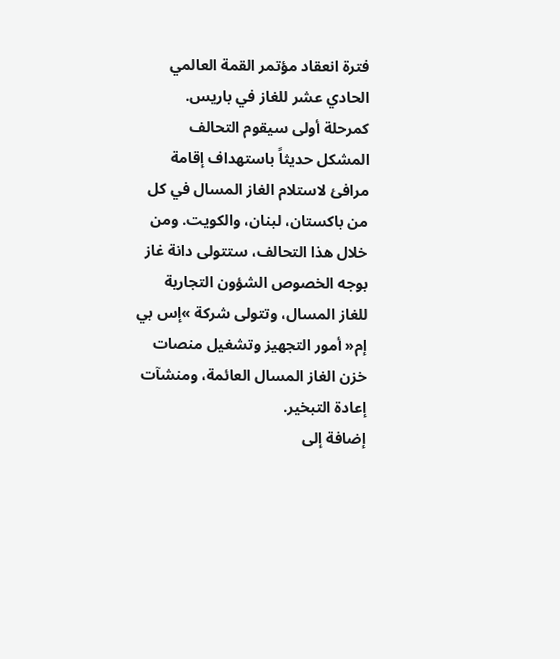فترة انعقاد مؤتمر القمة العالمي الحادي عشر للغاز في باريس.
كمرحلة أولى سيقوم التحالف المشكل حديثاً باستهداف إقامة مرافئ لاستلام الغاز المسال في كل من باكستان، لبنان، والكويت. ومن خلال هذا التحالف، ستتولى دانة غاز بوجه الخصوص الشؤون التجارية للغاز المسال، وتتولى شركة »إس بي إم« أمور التجهيز وتشغيل منصات خزن الغاز المسال العائمة، ومنشآت إعادة التبخير.
إضافة إلى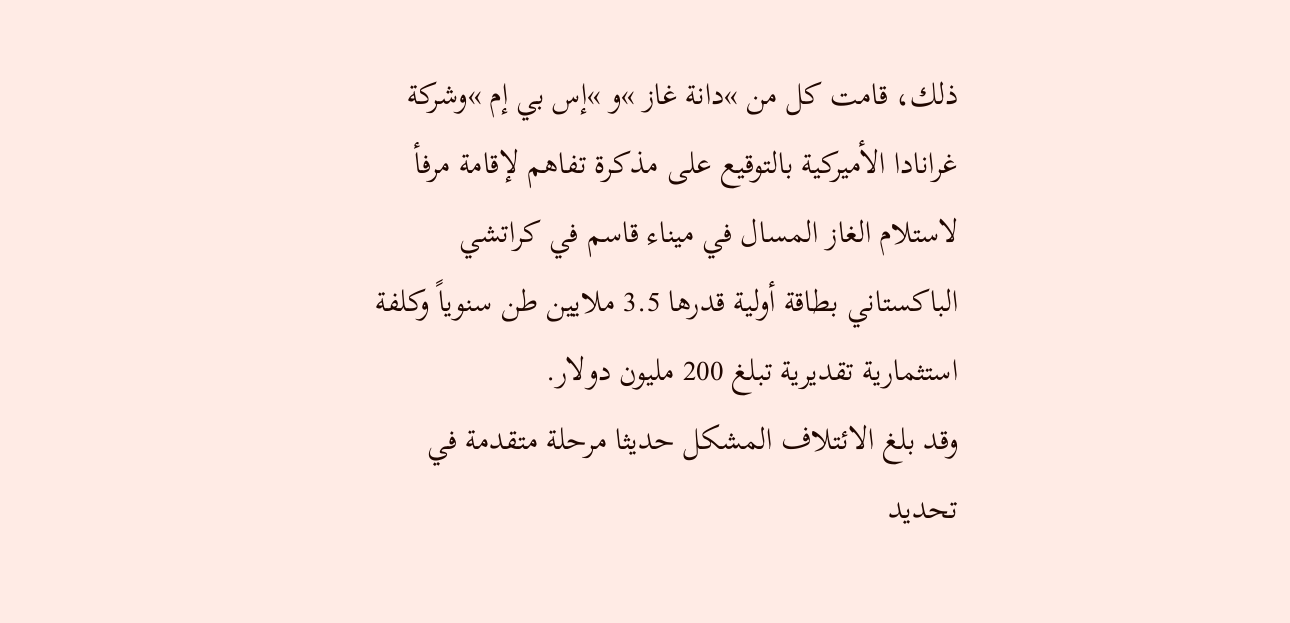ذلك، قامت كل من »دانة غاز »و »إس بي إم »وشركة غرانادا الأميركية بالتوقيع على مذكرة تفاهم لإقامة مرفأ لاستلام الغاز المسال في ميناء قاسم في كراتشي الباكستاني بطاقة أولية قدرها 3.5 ملايين طن سنوياً وكلفة استثمارية تقديرية تبلغ 200 مليون دولار.
وقد بلغ الائتلاف المشكل حديثا مرحلة متقدمة في تحديد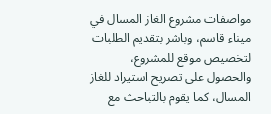مواصفات مشروع الغاز المسال في ميناء قاسم، وباشر بتقديم الطلبات لتخصيص موقع للمشروع، والحصول على تصريح استيراد للغاز المسال، كما يقوم بالتباحث مع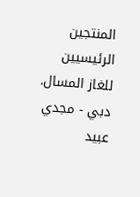المنتجين الرئيسيين للغاز المسال.
دبي - مجدي عبيد